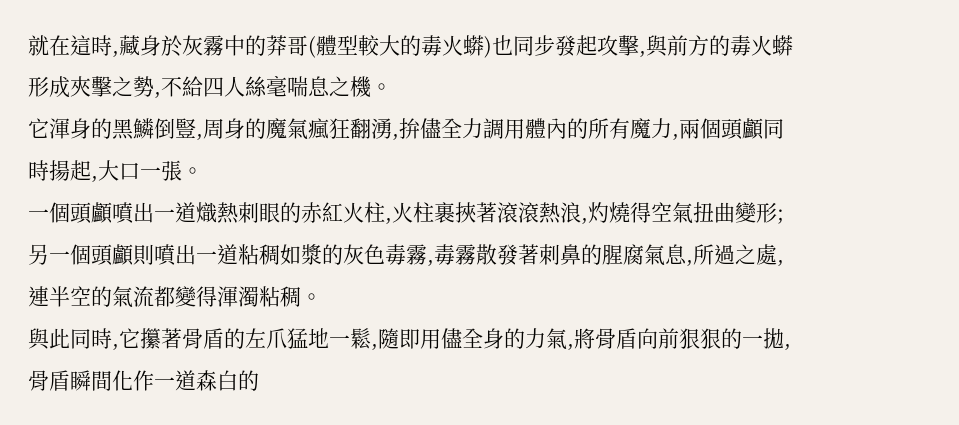就在這時,藏身於灰霧中的莽哥(體型較大的毒火蟒)也同步發起攻擊,與前方的毒火蟒形成夾擊之勢,不給四人絲毫喘息之機。
它渾身的黑鱗倒豎,周身的魔氣瘋狂翻湧,拚儘全力調用體內的所有魔力,兩個頭顱同時揚起,大口一張。
一個頭顱噴出一道熾熱刺眼的赤紅火柱,火柱裹挾著滾滾熱浪,灼燒得空氣扭曲變形;另一個頭顱則噴出一道粘稠如漿的灰色毒霧,毒霧散發著刺鼻的腥腐氣息,所過之處,連半空的氣流都變得渾濁粘稠。
與此同時,它攥著骨盾的左爪猛地一鬆,隨即用儘全身的力氣,將骨盾向前狠狠的一拋,骨盾瞬間化作一道森白的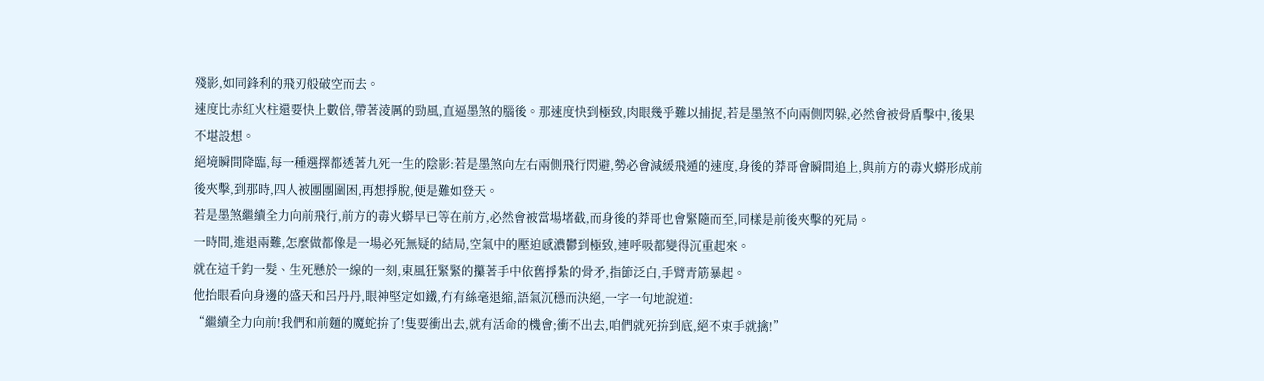殘影,如同鋒利的飛刃般破空而去。
速度比赤紅火柱還要快上數倍,帶著淩厲的勁風,直逼墨煞的腦後。那速度快到極致,肉眼幾乎難以捕捉,若是墨煞不向兩側閃躲,必然會被骨盾擊中,後果不堪設想。
絕境瞬間降臨,每一種選擇都透著九死一生的陰影:若是墨煞向左右兩側飛行閃避,勢必會減緩飛遁的速度,身後的莽哥會瞬間追上,與前方的毒火蟒形成前後夾擊,到那時,四人被團團圍困,再想掙脫,便是難如登天。
若是墨煞繼續全力向前飛行,前方的毒火蟒早已等在前方,必然會被當場堵截,而身後的莽哥也會緊隨而至,同樣是前後夾擊的死局。
一時間,進退兩難,怎麼做都像是一場必死無疑的結局,空氣中的壓迫感濃鬱到極致,連呼吸都變得沉重起來。
就在這千鈞一髮、生死懸於一線的一刻,東風狂緊緊的攥著手中依舊掙紮的骨矛,指節泛白,手臂青筋暴起。
他抬眼看向身邊的盛天和呂丹丹,眼神堅定如鐵,冇有絲毫退縮,語氣沉穩而決絕,一字一句地說道:
“繼續全力向前!我們和前麵的魔蛇拚了!隻要衝出去,就有活命的機會;衝不出去,咱們就死拚到底,絕不束手就擒!”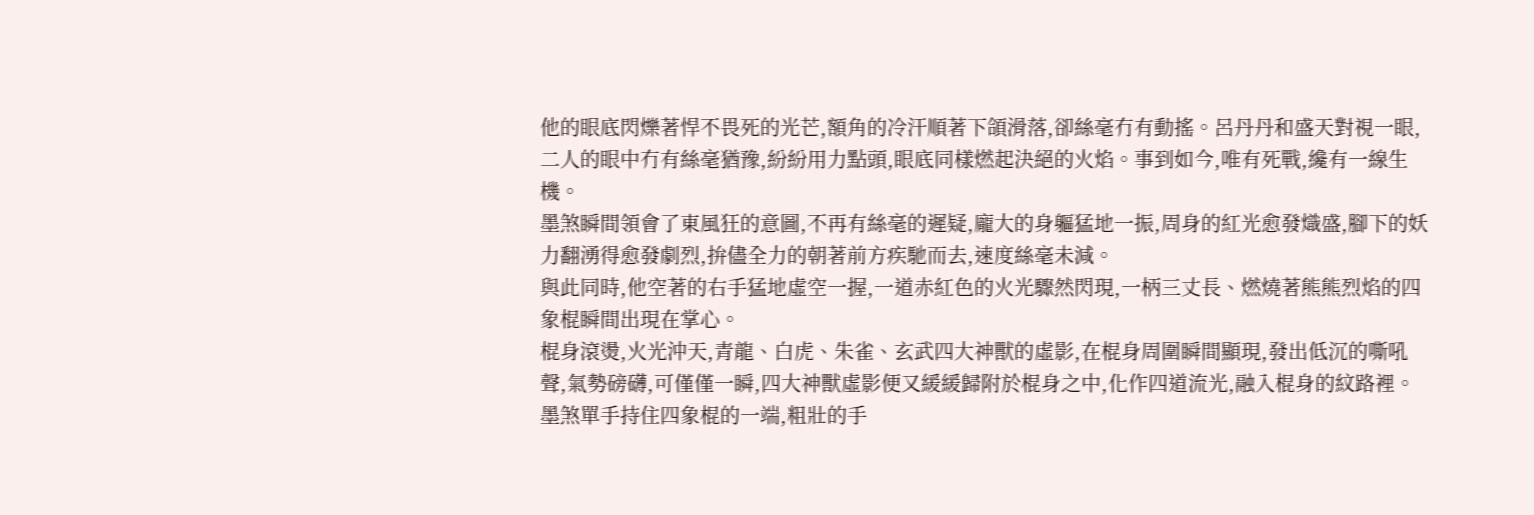他的眼底閃爍著悍不畏死的光芒,額角的冷汗順著下頜滑落,卻絲毫冇有動搖。呂丹丹和盛天對視一眼,二人的眼中冇有絲毫猶豫,紛紛用力點頭,眼底同樣燃起決絕的火焰。事到如今,唯有死戰,纔有一線生機。
墨煞瞬間領會了東風狂的意圖,不再有絲毫的遲疑,龐大的身軀猛地一振,周身的紅光愈發熾盛,腳下的妖力翻湧得愈發劇烈,拚儘全力的朝著前方疾馳而去,速度絲毫未減。
與此同時,他空著的右手猛地虛空一握,一道赤紅色的火光驟然閃現,一柄三丈長、燃燒著熊熊烈焰的四象棍瞬間出現在掌心。
棍身滾燙,火光沖天,青龍、白虎、朱雀、玄武四大神獸的虛影,在棍身周圍瞬間顯現,發出低沉的嘶吼聲,氣勢磅礴,可僅僅一瞬,四大神獸虛影便又緩緩歸附於棍身之中,化作四道流光,融入棍身的紋路裡。
墨煞單手持住四象棍的一端,粗壯的手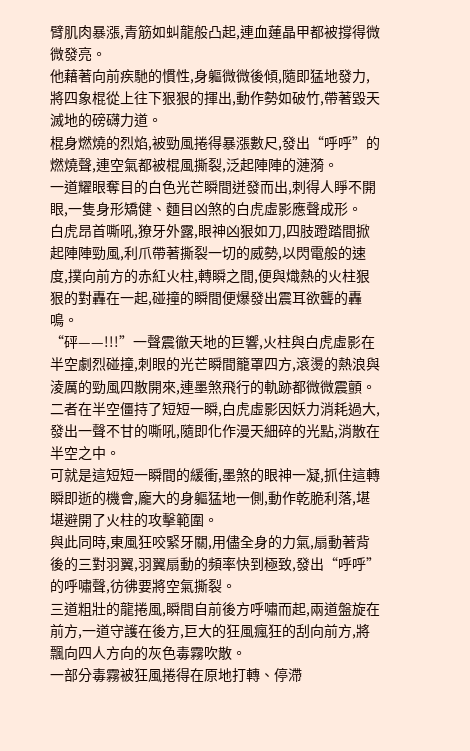臂肌肉暴漲,青筋如虯龍般凸起,連血蓮晶甲都被撐得微微發亮。
他藉著向前疾馳的慣性,身軀微微後傾,隨即猛地發力,將四象棍從上往下狠狠的揮出,動作勢如破竹,帶著毀天滅地的磅礴力道。
棍身燃燒的烈焰,被勁風捲得暴漲數尺,發出“呼呼”的燃燒聲,連空氣都被棍風撕裂,泛起陣陣的漣漪。
一道耀眼奪目的白色光芒瞬間迸發而出,刺得人睜不開眼,一隻身形矯健、麵目凶煞的白虎虛影應聲成形。
白虎昂首嘶吼,獠牙外露,眼神凶狠如刀,四肢蹬踏間掀起陣陣勁風,利爪帶著撕裂一切的威勢,以閃電般的速度,撲向前方的赤紅火柱,轉瞬之間,便與熾熱的火柱狠狠的對轟在一起,碰撞的瞬間便爆發出震耳欲聾的轟鳴。
“砰——!!!”一聲震徹天地的巨響,火柱與白虎虛影在半空劇烈碰撞,刺眼的光芒瞬間籠罩四方,滾燙的熱浪與淩厲的勁風四散開來,連墨煞飛行的軌跡都微微震顫。
二者在半空僵持了短短一瞬,白虎虛影因妖力消耗過大,發出一聲不甘的嘶吼,隨即化作漫天細碎的光點,消散在半空之中。
可就是這短短一瞬間的緩衝,墨煞的眼神一凝,抓住這轉瞬即逝的機會,龐大的身軀猛地一側,動作乾脆利落,堪堪避開了火柱的攻擊範圍。
與此同時,東風狂咬緊牙關,用儘全身的力氣,扇動著背後的三對羽翼,羽翼扇動的頻率快到極致,發出“呼呼”的呼嘯聲,彷彿要將空氣撕裂。
三道粗壯的龍捲風,瞬間自前後方呼嘯而起,兩道盤旋在前方,一道守護在後方,巨大的狂風瘋狂的刮向前方,將飄向四人方向的灰色毒霧吹散。
一部分毒霧被狂風捲得在原地打轉、停滯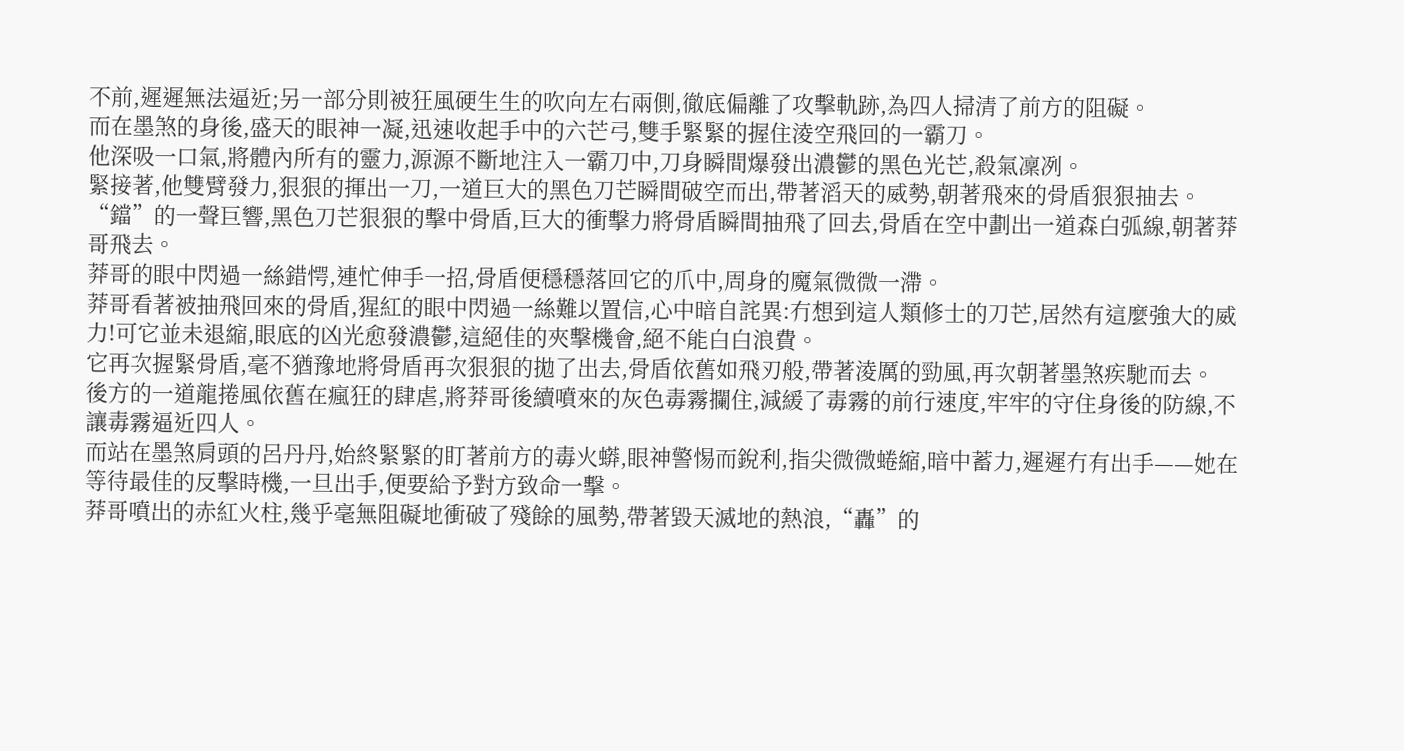不前,遲遲無法逼近;另一部分則被狂風硬生生的吹向左右兩側,徹底偏離了攻擊軌跡,為四人掃清了前方的阻礙。
而在墨煞的身後,盛天的眼神一凝,迅速收起手中的六芒弓,雙手緊緊的握住淩空飛回的一霸刀。
他深吸一口氣,將體內所有的靈力,源源不斷地注入一霸刀中,刀身瞬間爆發出濃鬱的黑色光芒,殺氣凜冽。
緊接著,他雙臂發力,狠狠的揮出一刀,一道巨大的黑色刀芒瞬間破空而出,帶著滔天的威勢,朝著飛來的骨盾狠狠抽去。
“鐺”的一聲巨響,黑色刀芒狠狠的擊中骨盾,巨大的衝擊力將骨盾瞬間抽飛了回去,骨盾在空中劃出一道森白弧線,朝著莽哥飛去。
莽哥的眼中閃過一絲錯愕,連忙伸手一招,骨盾便穩穩落回它的爪中,周身的魔氣微微一滯。
莽哥看著被抽飛回來的骨盾,猩紅的眼中閃過一絲難以置信,心中暗自詫異:冇想到這人類修士的刀芒,居然有這麼強大的威力!可它並未退縮,眼底的凶光愈發濃鬱,這絕佳的夾擊機會,絕不能白白浪費。
它再次握緊骨盾,毫不猶豫地將骨盾再次狠狠的拋了出去,骨盾依舊如飛刃般,帶著淩厲的勁風,再次朝著墨煞疾馳而去。
後方的一道龍捲風依舊在瘋狂的肆虐,將莽哥後續噴來的灰色毒霧攔住,減緩了毒霧的前行速度,牢牢的守住身後的防線,不讓毒霧逼近四人。
而站在墨煞肩頭的呂丹丹,始終緊緊的盯著前方的毒火蟒,眼神警惕而銳利,指尖微微蜷縮,暗中蓄力,遲遲冇有出手——她在等待最佳的反擊時機,一旦出手,便要給予對方致命一擊。
莽哥噴出的赤紅火柱,幾乎毫無阻礙地衝破了殘餘的風勢,帶著毀天滅地的熱浪,“轟”的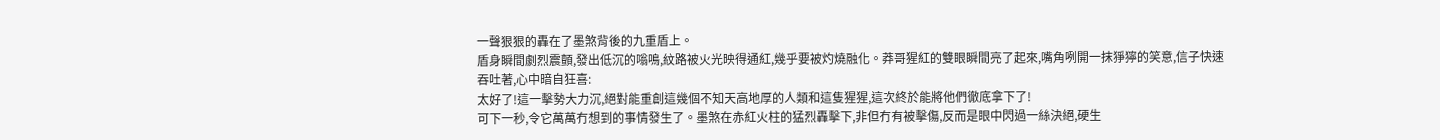一聲狠狠的轟在了墨煞背後的九重盾上。
盾身瞬間劇烈震顫,發出低沉的嗡鳴,紋路被火光映得通紅,幾乎要被灼燒融化。莽哥猩紅的雙眼瞬間亮了起來,嘴角咧開一抹猙獰的笑意,信子快速吞吐著,心中暗自狂喜:
太好了!這一擊勢大力沉,絕對能重創這幾個不知天高地厚的人類和這隻猩猩,這次終於能將他們徹底拿下了!
可下一秒,令它萬萬冇想到的事情發生了。墨煞在赤紅火柱的猛烈轟擊下,非但冇有被擊傷,反而是眼中閃過一絲決絕,硬生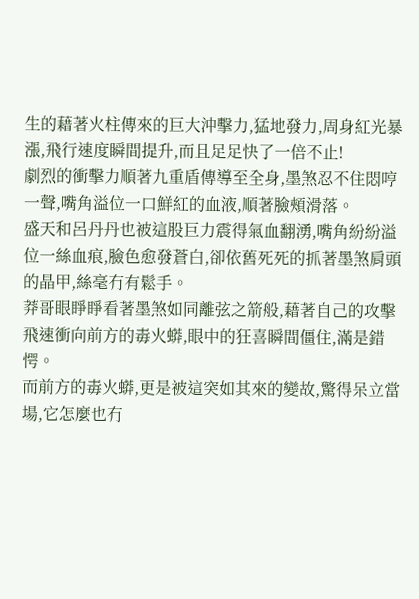生的藉著火柱傳來的巨大沖擊力,猛地發力,周身紅光暴漲,飛行速度瞬間提升,而且足足快了一倍不止!
劇烈的衝擊力順著九重盾傳導至全身,墨煞忍不住悶哼一聲,嘴角溢位一口鮮紅的血液,順著臉頰滑落。
盛天和呂丹丹也被這股巨力震得氣血翻湧,嘴角紛紛溢位一絲血痕,臉色愈發蒼白,卻依舊死死的抓著墨煞肩頭的晶甲,絲毫冇有鬆手。
莽哥眼睜睜看著墨煞如同離弦之箭般,藉著自己的攻擊飛速衝向前方的毒火蟒,眼中的狂喜瞬間僵住,滿是錯愕。
而前方的毒火蟒,更是被這突如其來的變故,驚得呆立當場,它怎麼也冇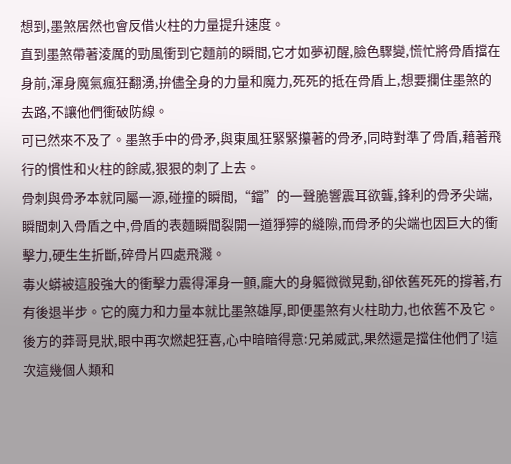想到,墨煞居然也會反借火柱的力量提升速度。
直到墨煞帶著淩厲的勁風衝到它麵前的瞬間,它才如夢初醒,臉色驟變,慌忙將骨盾擋在身前,渾身魔氣瘋狂翻湧,拚儘全身的力量和魔力,死死的抵在骨盾上,想要攔住墨煞的去路,不讓他們衝破防線。
可已然來不及了。墨煞手中的骨矛,與東風狂緊緊攥著的骨矛,同時對準了骨盾,藉著飛行的慣性和火柱的餘威,狠狠的刺了上去。
骨刺與骨矛本就同屬一源,碰撞的瞬間,“鐺”的一聲脆響震耳欲聾,鋒利的骨矛尖端,瞬間刺入骨盾之中,骨盾的表麵瞬間裂開一道猙獰的縫隙,而骨矛的尖端也因巨大的衝擊力,硬生生折斷,碎骨片四處飛濺。
毒火蟒被這股強大的衝擊力震得渾身一顫,龐大的身軀微微晃動,卻依舊死死的撐著,冇有後退半步。它的魔力和力量本就比墨煞雄厚,即便墨煞有火柱助力,也依舊不及它。
後方的莽哥見狀,眼中再次燃起狂喜,心中暗暗得意:兄弟威武,果然還是擋住他們了!這次這幾個人類和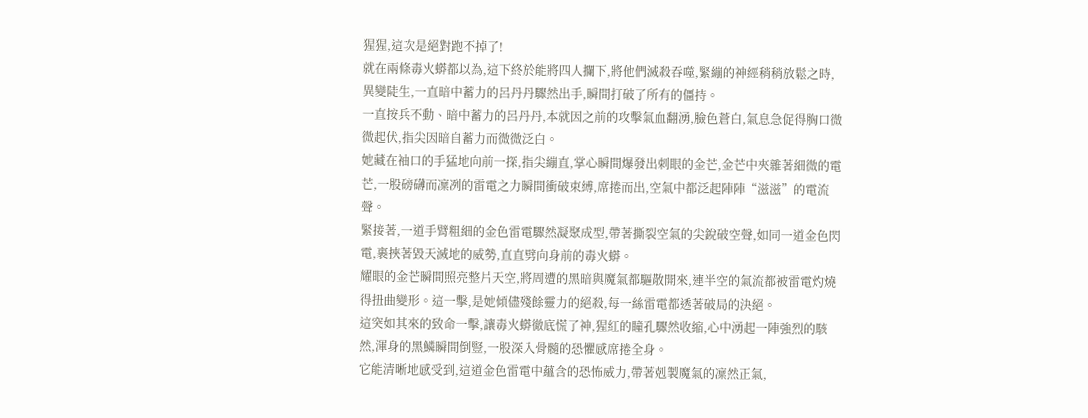猩猩,這次是絕對跑不掉了!
就在兩條毒火蟒都以為,這下終於能將四人攔下,將他們滅殺吞噬,緊繃的神經稍稍放鬆之時,異變陡生,一直暗中蓄力的呂丹丹驟然出手,瞬間打破了所有的僵持。
一直按兵不動、暗中蓄力的呂丹丹,本就因之前的攻擊氣血翻湧,臉色蒼白,氣息急促得胸口微微起伏,指尖因暗自蓄力而微微泛白。
她藏在袖口的手猛地向前一探,指尖繃直,掌心瞬間爆發出刺眼的金芒,金芒中夾雜著細微的電芒,一股磅礴而凜冽的雷電之力瞬間衝破束縛,席捲而出,空氣中都泛起陣陣“滋滋”的電流聲。
緊接著,一道手臂粗細的金色雷電驟然凝聚成型,帶著撕裂空氣的尖銳破空聲,如同一道金色閃電,裹挾著毀天滅地的威勢,直直劈向身前的毒火蟒。
耀眼的金芒瞬間照亮整片天空,將周遭的黑暗與魔氣都驅散開來,連半空的氣流都被雷電灼燒得扭曲變形。這一擊,是她傾儘殘餘靈力的絕殺,每一絲雷電都透著破局的決絕。
這突如其來的致命一擊,讓毒火蟒徹底慌了神,猩紅的瞳孔驟然收縮,心中湧起一陣強烈的駭然,渾身的黑鱗瞬間倒豎,一股深入骨髓的恐懼感席捲全身。
它能清晰地感受到,這道金色雷電中蘊含的恐怖威力,帶著剋製魔氣的凜然正氣,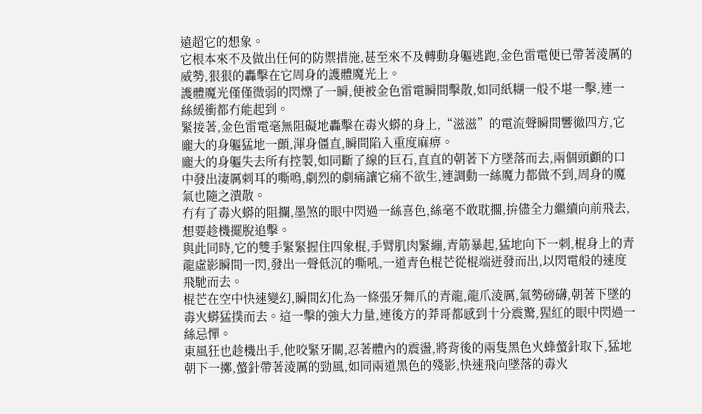遠超它的想象。
它根本來不及做出任何的防禦措施,甚至來不及轉動身軀逃跑,金色雷電便已帶著淩厲的威勢,狠狠的轟擊在它周身的護體魔光上。
護體魔光僅僅微弱的閃爍了一瞬,便被金色雷電瞬間擊散,如同紙糊一般不堪一擊,連一絲緩衝都冇能起到。
緊接著,金色雷電毫無阻礙地轟擊在毒火蟒的身上,“滋滋”的電流聲瞬間響徹四方,它龐大的身軀猛地一顫,渾身僵直,瞬間陷入重度麻痹。
龐大的身軀失去所有控製,如同斷了線的巨石,直直的朝著下方墜落而去,兩個頭顱的口中發出淒厲刺耳的嘶鳴,劇烈的劇痛讓它痛不欲生,連調動一絲魔力都做不到,周身的魔氣也隨之潰散。
冇有了毒火蟒的阻攔,墨煞的眼中閃過一絲喜色,絲毫不敢耽擱,拚儘全力繼續向前飛去,想要趁機擺脫追擊。
與此同時,它的雙手緊緊握住四象棍,手臂肌肉緊繃,青筋暴起,猛地向下一刺,棍身上的青龍虛影瞬間一閃,發出一聲低沉的嘶吼,一道青色棍芒從棍端迸發而出,以閃電般的速度飛馳而去。
棍芒在空中快速變幻,瞬間幻化為一條張牙舞爪的青龍,龍爪淩厲,氣勢磅礴,朝著下墜的毒火蟒猛撲而去。這一擊的強大力量,連後方的莽哥都感到十分震驚,猩紅的眼中閃過一絲忌憚。
東風狂也趁機出手,他咬緊牙關,忍著體內的震盪,將背後的兩隻黑色火蜂螫針取下,猛地朝下一擲,螫針帶著淩厲的勁風,如同兩道黑色的殘影,快速飛向墜落的毒火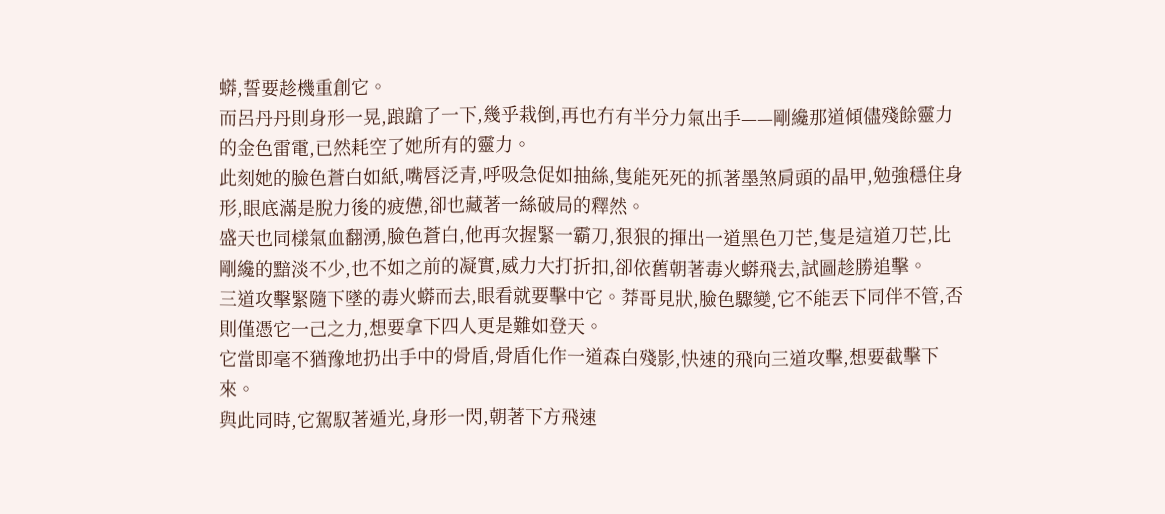蟒,誓要趁機重創它。
而呂丹丹則身形一晃,踉蹌了一下,幾乎栽倒,再也冇有半分力氣出手——剛纔那道傾儘殘餘靈力的金色雷電,已然耗空了她所有的靈力。
此刻她的臉色蒼白如紙,嘴唇泛青,呼吸急促如抽絲,隻能死死的抓著墨煞肩頭的晶甲,勉強穩住身形,眼底滿是脫力後的疲憊,卻也藏著一絲破局的釋然。
盛天也同樣氣血翻湧,臉色蒼白,他再次握緊一霸刀,狠狠的揮出一道黑色刀芒,隻是這道刀芒,比剛纔的黯淡不少,也不如之前的凝實,威力大打折扣,卻依舊朝著毒火蟒飛去,試圖趁勝追擊。
三道攻擊緊隨下墜的毒火蟒而去,眼看就要擊中它。莽哥見狀,臉色驟變,它不能丟下同伴不管,否則僅憑它一己之力,想要拿下四人更是難如登天。
它當即毫不猶豫地扔出手中的骨盾,骨盾化作一道森白殘影,快速的飛向三道攻擊,想要截擊下來。
與此同時,它駕馭著遁光,身形一閃,朝著下方飛速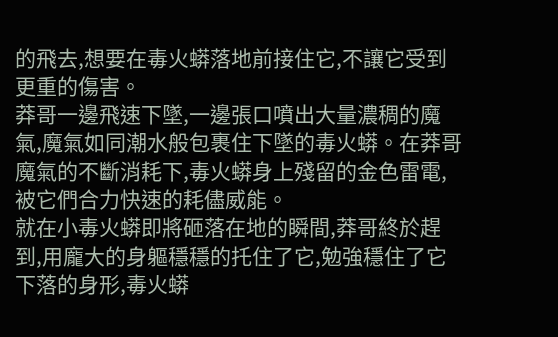的飛去,想要在毒火蟒落地前接住它,不讓它受到更重的傷害。
莽哥一邊飛速下墜,一邊張口噴出大量濃稠的魔氣,魔氣如同潮水般包裹住下墜的毒火蟒。在莽哥魔氣的不斷消耗下,毒火蟒身上殘留的金色雷電,被它們合力快速的耗儘威能。
就在小毒火蟒即將砸落在地的瞬間,莽哥終於趕到,用龐大的身軀穩穩的托住了它,勉強穩住了它下落的身形,毒火蟒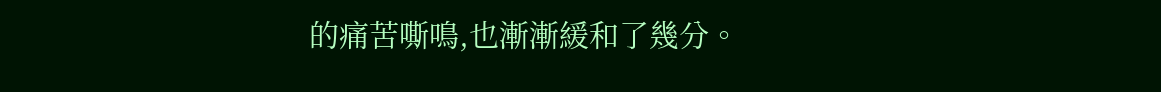的痛苦嘶鳴,也漸漸緩和了幾分。